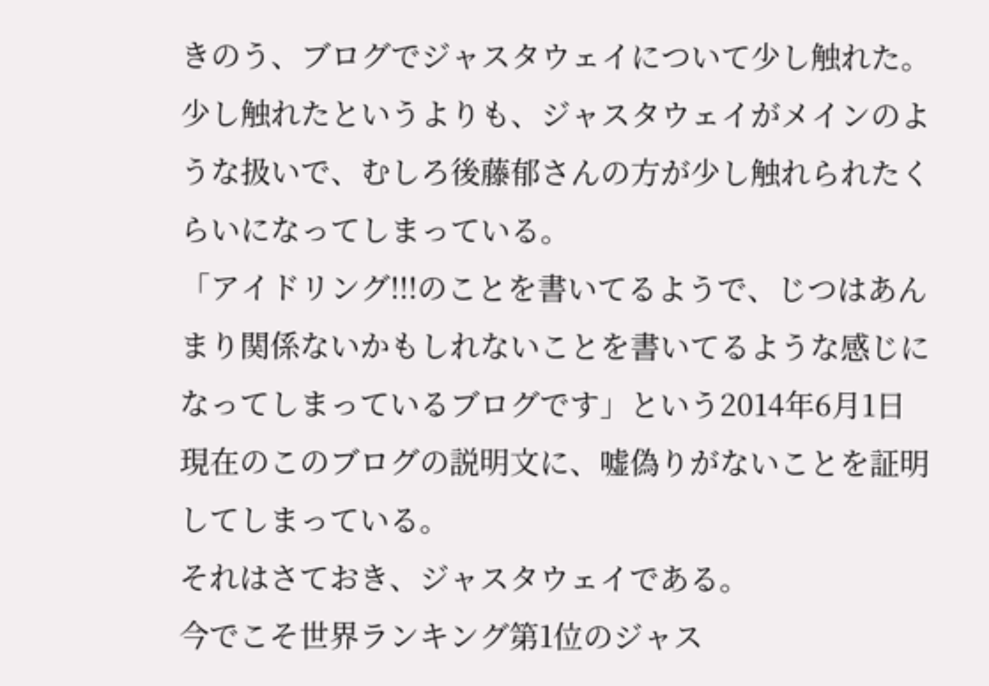きのう、ブログでジャスタウェイについて少し触れた。
少し触れたというよりも、ジャスタウェイがメインのような扱いで、むしろ後藤郁さんの方が少し触れられたくらいになってしまっている。
「アイドリング!!!のことを書いてるようで、じつはあんまり関係ないかもしれないことを書いてるような感じになってしまっているブログです」という2014年6月1日現在のこのブログの説明文に、嘘偽りがないことを証明してしまっている。
それはさておき、ジャスタウェイである。
今でこそ世界ランキング第1位のジャス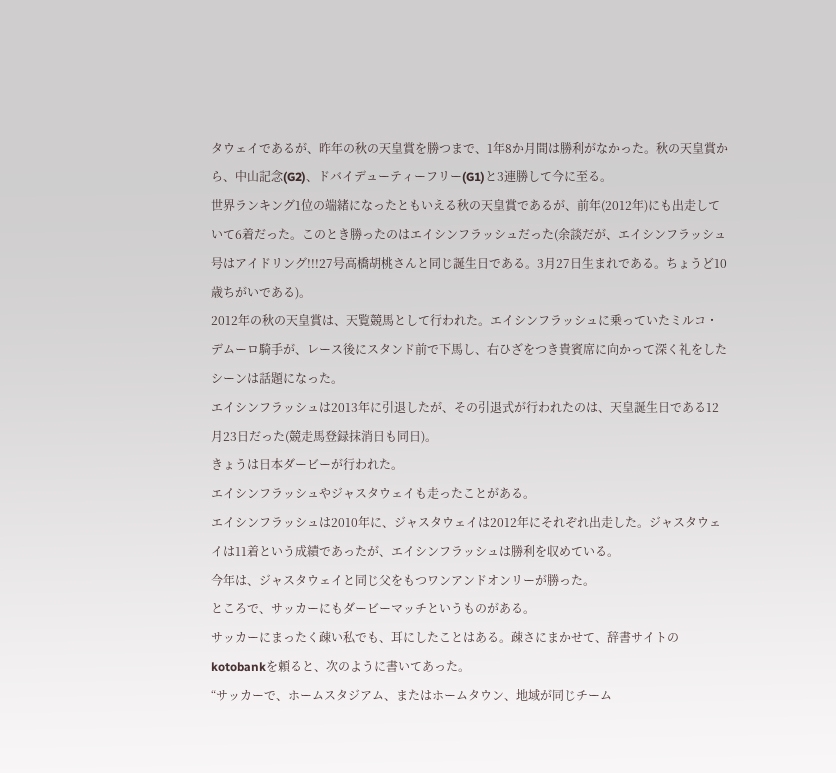タウェイであるが、昨年の秋の天皇賞を勝つまで、1年8か月間は勝利がなかった。秋の天皇賞から、中山記念(G2)、ドバイデューティーフリー(G1)と3連勝して今に至る。
世界ランキング1位の端緒になったともいえる秋の天皇賞であるが、前年(2012年)にも出走していて6着だった。このとき勝ったのはエイシンフラッシュだった(余談だが、エイシンフラッシュ号はアイドリング!!!27号高橋胡桃さんと同じ誕生日である。3月27日生まれである。ちょうど10歳ちがいである)。
2012年の秋の天皇賞は、天覧競馬として行われた。エイシンフラッシュに乗っていたミルコ・デムーロ騎手が、レース後にスタンド前で下馬し、右ひざをつき貴賓席に向かって深く礼をしたシーンは話題になった。
エイシンフラッシュは2013年に引退したが、その引退式が行われたのは、天皇誕生日である12月23日だった(競走馬登録抹消日も同日)。
きょうは日本ダービーが行われた。
エイシンフラッシュやジャスタウェイも走ったことがある。
エイシンフラッシュは2010年に、ジャスタウェイは2012年にそれぞれ出走した。ジャスタウェイは11着という成績であったが、エイシンフラッシュは勝利を収めている。
今年は、ジャスタウェイと同じ父をもつワンアンドオンリーが勝った。
ところで、サッカーにもダービーマッチというものがある。
サッカーにまったく疎い私でも、耳にしたことはある。疎さにまかせて、辞書サイトのkotobankを頼ると、次のように書いてあった。
“サッカーで、ホームスタジアム、またはホームタウン、地域が同じチーム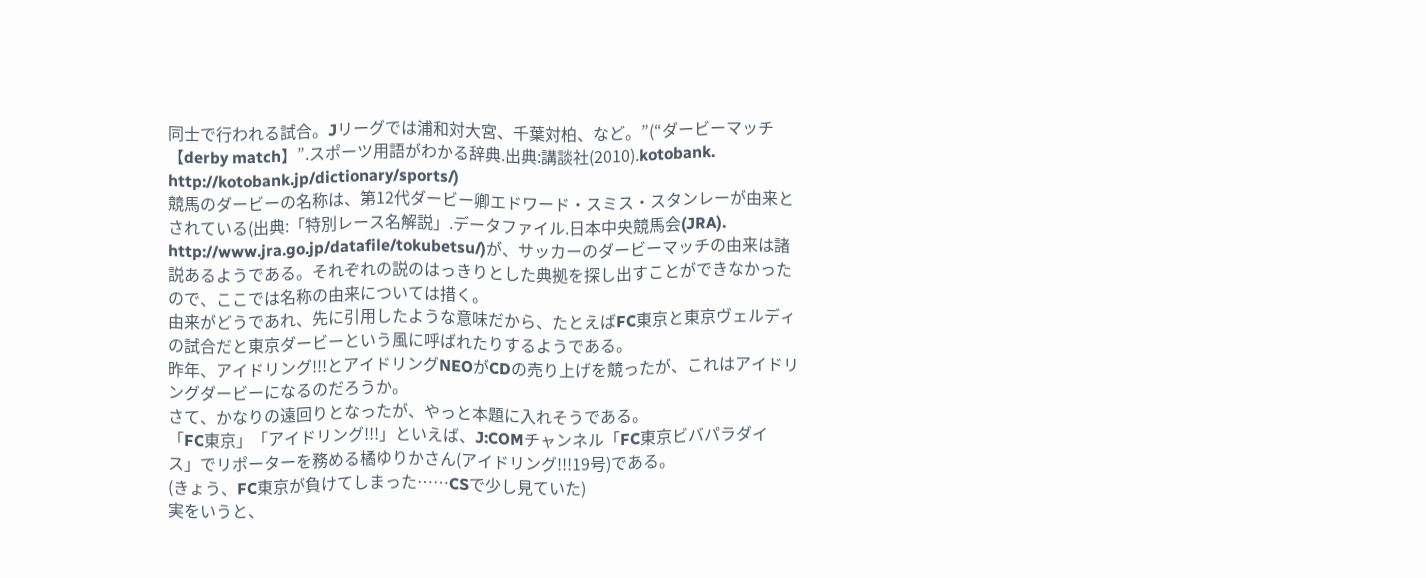同士で行われる試合。Jリーグでは浦和対大宮、千葉対柏、など。”(“ダービーマッチ【derby match】”.スポーツ用語がわかる辞典.出典:講談社(2010).kotobank. http://kotobank.jp/dictionary/sports/)
競馬のダービーの名称は、第12代ダービー卿エドワード・スミス・スタンレーが由来とされている(出典:「特別レース名解説」.データファイル.日本中央競馬会(JRA). http://www.jra.go.jp/datafile/tokubetsu/)が、サッカーのダービーマッチの由来は諸説あるようである。それぞれの説のはっきりとした典拠を探し出すことができなかったので、ここでは名称の由来については措く。
由来がどうであれ、先に引用したような意味だから、たとえばFC東京と東京ヴェルディの試合だと東京ダービーという風に呼ばれたりするようである。
昨年、アイドリング!!!とアイドリングNEOがCDの売り上げを競ったが、これはアイドリングダービーになるのだろうか。
さて、かなりの遠回りとなったが、やっと本題に入れそうである。
「FC東京」「アイドリング!!!」といえば、J:COMチャンネル「FC東京ビバパラダイス」でリポーターを務める橘ゆりかさん(アイドリング!!!19号)である。
(きょう、FC東京が負けてしまった……CSで少し見ていた)
実をいうと、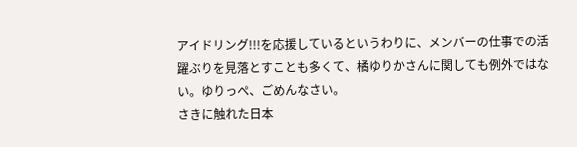アイドリング!!!を応援しているというわりに、メンバーの仕事での活躍ぶりを見落とすことも多くて、橘ゆりかさんに関しても例外ではない。ゆりっぺ、ごめんなさい。
さきに触れた日本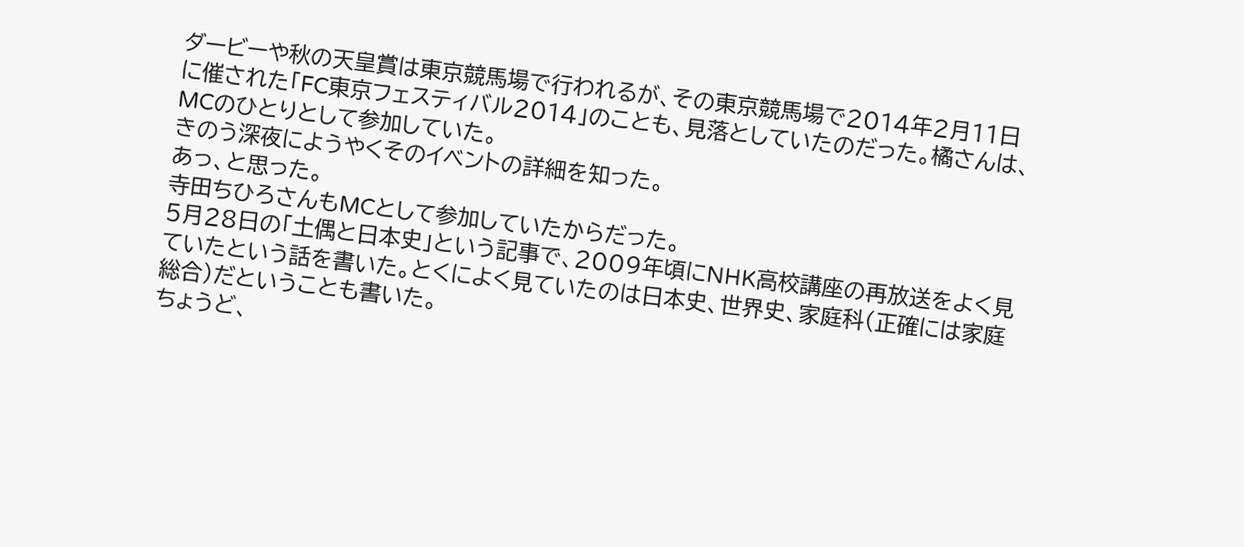ダービーや秋の天皇賞は東京競馬場で行われるが、その東京競馬場で2014年2月11日に催された「FC東京フェスティバル2014」のことも、見落としていたのだった。橘さんは、MCのひとりとして参加していた。
きのう深夜にようやくそのイベントの詳細を知った。
あっ、と思った。
寺田ちひろさんもMCとして参加していたからだった。
5月28日の「土偶と日本史」という記事で、2009年頃にNHK高校講座の再放送をよく見ていたという話を書いた。とくによく見ていたのは日本史、世界史、家庭科(正確には家庭総合)だということも書いた。
ちょうど、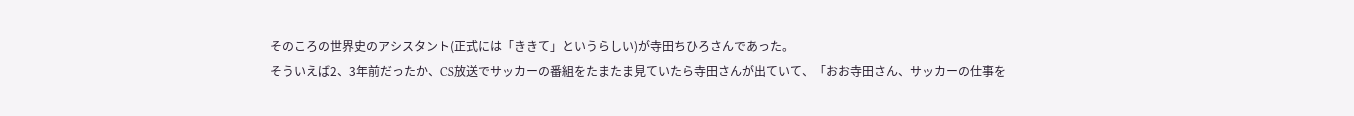そのころの世界史のアシスタント(正式には「ききて」というらしい)が寺田ちひろさんであった。
そういえば2、3年前だったか、CS放送でサッカーの番組をたまたま見ていたら寺田さんが出ていて、「おお寺田さん、サッカーの仕事を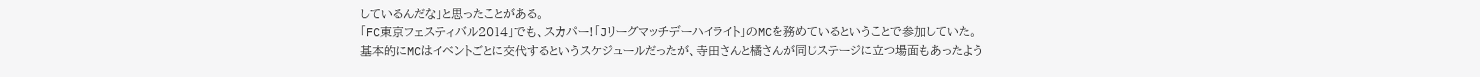しているんだな」と思ったことがある。
「FC東京フェスティバル2014」でも、スカパー!「Jリーグマッチデーハイライト」のMCを務めているということで参加していた。
基本的にMCはイベントごとに交代するというスケジュールだったが、寺田さんと橘さんが同じステージに立つ場面もあったよう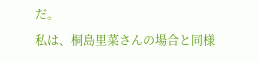だ。
私は、桐島里菜さんの場合と同様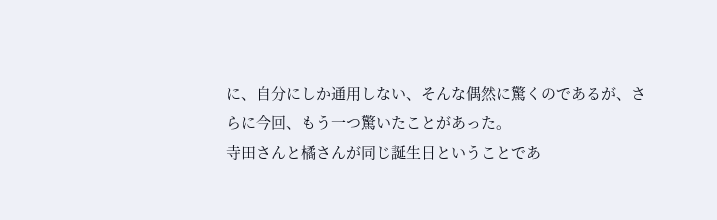に、自分にしか通用しない、そんな偶然に驚くのであるが、さらに今回、もう一つ驚いたことがあった。
寺田さんと橘さんが同じ誕生日ということであ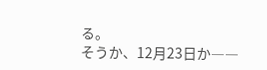る。
そうか、12月23日か――